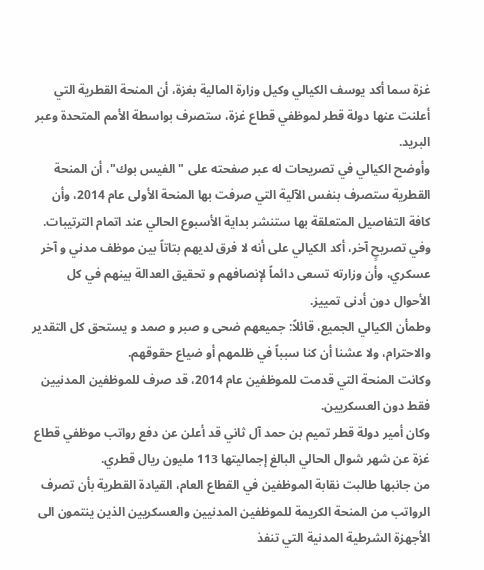غزة سما أكد يوسف الكيالي وكيل وزارة المالية بغزة، أن المنحة القطرية التي أعلنت عنها دولة قطر لموظفي قطاع غزة، ستصرف بواسطة الأمم المتحدة وعبر البريد.
وأوضح الكيالي في تصريحات له عبر صفحته على "الفيس بوك"، أن المنحة القطرية ستصرف بنفس الآلية التي صرفت بها المنحة الأولى عام 2014، وأن كافة التفاصيل المتعلقة بها ستنشر بداية الأسبوع الحالي عند اتمام الترتيبات.
وفي تصريحٍ آخر، أكد الكيالي على أنه لا فرق لديهم بتاتاً بين موظف مدني و آخر عسكري، وأن وزارته تسعى دائماً لإنصافهم و تحقيق العدالة بينهم في كل الأحوال دون أدنى تمييز.
وطمأن الكيالي الجميع، قائلاً: جميعهم ضحى و صبر و صمد و يستحق كل التقدير والاحترام، ولا عشنا أن كنا سبباً في ظلمهم أو ضياع حقوقهم.
وكانت المنحة التي قدمت للموظفين عام 2014، قد صرف للموظفين المدنيين فقط دون العسكريين.
وكان أمير دولة قطر تميم بن حمد آل ثاني قد أعلن عن دفع رواتب موظفي قطاع غزة عن شهر شوال الحالي البالغ إجماليتها 113 مليون ريال قطري.
من جانبها طالبت نقابة الموظفين في القطاع العام، القيادة القطرية بأن تصرف الرواتب من المنحة الكريمة للموظفين المدنيين والعسكريين الذين ينتمون الى الأجهزة الشرطية المدنية التي تنفذ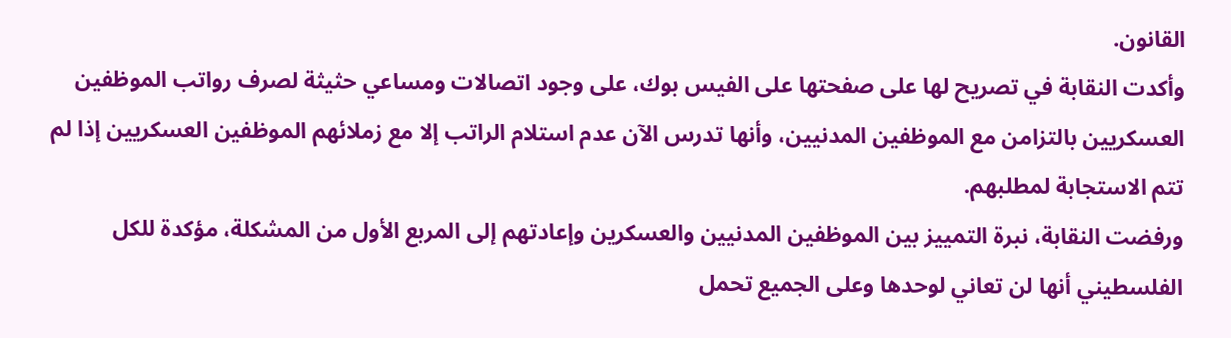القانون.
وأكدت النقابة في تصريح لها على صفحتها على الفيس بوك، على وجود اتصالات ومساعي حثيثة لصرف رواتب الموظفين العسكريين بالتزامن مع الموظفين المدنيين، وأنها تدرس الآن عدم استلام الراتب إلا مع زملائهم الموظفين العسكريين إذا لم تتم الاستجابة لمطلبهم.
ورفضت النقابة، نبرة التمييز بين الموظفين المدنيين والعسكرين وإعادتهم إلى المربع الأول من المشكلة، مؤكدة للكل الفلسطيني أنها لن تعاني لوحدها وعلى الجميع تحمل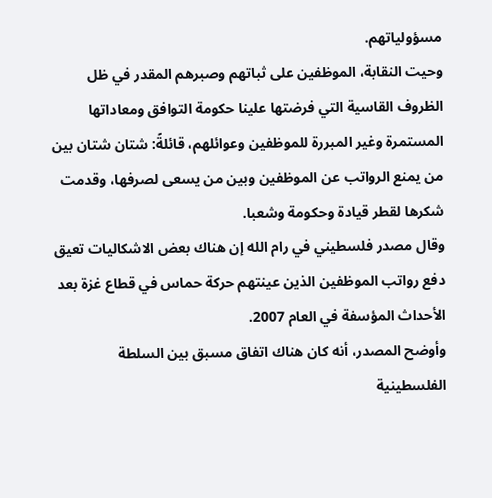مسؤولياتهم.
وحيت النقابة، الموظفين على ثباتهم وصبرهم المقدر في ظل الظروف القاسية التي فرضتها علينا حكومة التوافق ومعاداتها المستمرة وغير المبررة للموظفين وعوائلهم، قائلةً: شتان شتان بين من يمنع الرواتب عن الموظفين وبين من يسعى لصرفها، وقدمت شكرها لقطر قيادة وحكومة وشعبا.
وقال مصدر فلسطيني في رام الله إن هناك بعض الاشكاليات تعيق دفع رواتب الموظفين الذين عينتهم حركة حماس في قطاع غزة بعد الأحداث المؤسفة في العام 2007.
وأوضح المصدر، أنه كان هناك اتفاق مسبق بين السلطة الفلسطينية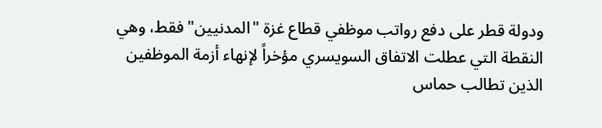ودولة قطر على دفع رواتب موظفي قطاع غزة "المدنيين" فقط، وهي النقطة التي عطلت الاتفاق السويسري مؤخراً لإنهاء أزمة الموظفين الذين تطالب حماس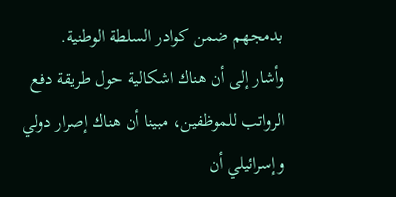بدمجهم ضمن كوادر السلطة الوطنية.
وأشار إلى أن هناك اشكالية حول طريقة دفع الرواتب للموظفين، مبينا أن هناك إصرار دولي وإسرائيلي أن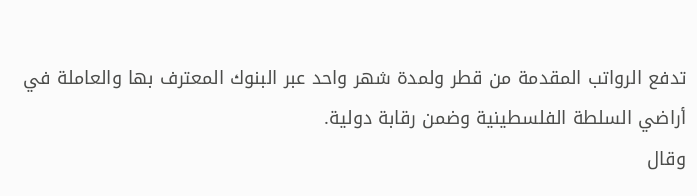تدفع الرواتب المقدمة من قطر ولمدة شهر واحد عبر البنوك المعترف بها والعاملة في أراضي السلطة الفلسطينية وضمن رقابة دولية.
وقال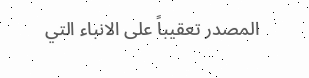المصدر تعقيباً على الانباء التي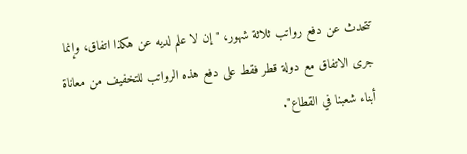تتحدث عن دفع رواتب ثلاثة شهور، "إن لا علم لديه عن هكذا اتفاق، وإنما جرى الاتفاق مع دولة قطر فقط على دفع هذه الرواتب للتخفيف من معاناة أبناء شعبنا في القطاع".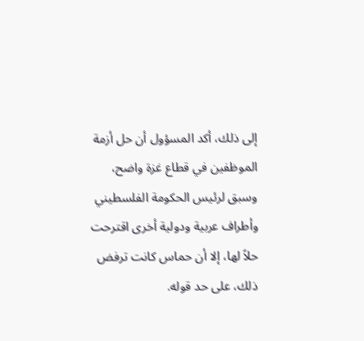إلى ذلك، أكد المسؤول أن حل أزمة الموظفين في قطاع غزة واضح، وسبق لرئيس الحكومة الفلسطيني وأطراف عربية ودولية أخرى اقترحت حلاً لها، إلا أن حماس كانت ترفض ذلك، على حد قوله.